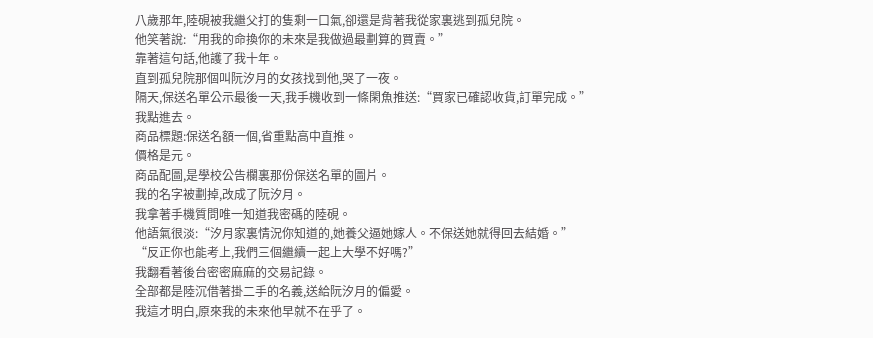八歲那年,陸硯被我繼父打的隻剩一口氣,卻還是背著我從家裏逃到孤兒院。
他笑著說:“用我的命換你的未來是我做過最劃算的買賣。”
靠著這句話,他護了我十年。
直到孤兒院那個叫阮汐月的女孩找到他,哭了一夜。
隔天,保送名單公示最後一天,我手機收到一條閑魚推送:“買家已確認收貨,訂單完成。”
我點進去。
商品標題:保送名額一個,省重點高中直推。
價格是元。
商品配圖,是學校公告欄裏那份保送名單的圖片。
我的名字被劃掉,改成了阮汐月。
我拿著手機質問唯一知道我密碼的陸硯。
他語氣很淡:“汐月家裏情況你知道的,她養父逼她嫁人。不保送她就得回去結婚。”
“反正你也能考上,我們三個繼續一起上大學不好嗎?”
我翻看著後台密密麻麻的交易記錄。
全部都是陸沉借著掛二手的名義,送給阮汐月的偏愛。
我這才明白,原來我的未來他早就不在乎了。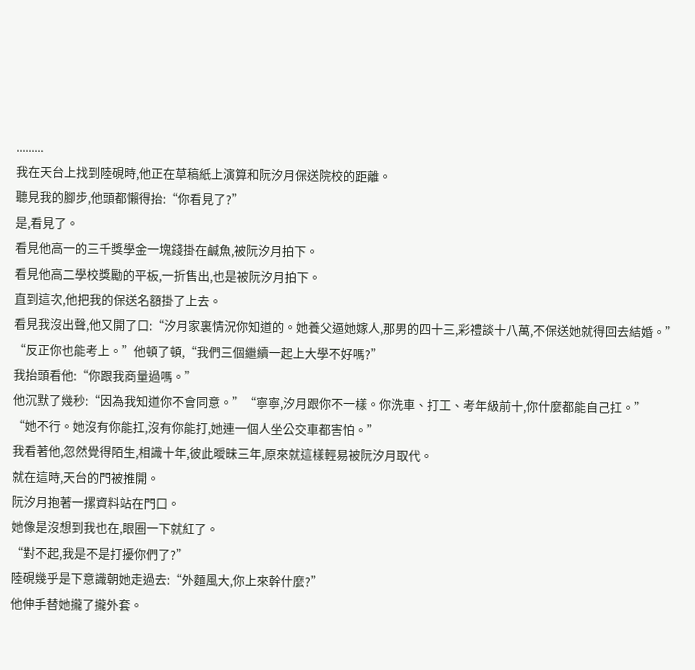.........
我在天台上找到陸硯時,他正在草稿紙上演算和阮汐月保送院校的距離。
聽見我的腳步,他頭都懶得抬:“你看見了?”
是,看見了。
看見他高一的三千獎學金一塊錢掛在鹹魚,被阮汐月拍下。
看見他高二學校獎勵的平板,一折售出,也是被阮汐月拍下。
直到這次,他把我的保送名額掛了上去。
看見我沒出聲,他又開了口:“汐月家裏情況你知道的。她養父逼她嫁人,那男的四十三,彩禮談十八萬,不保送她就得回去結婚。”
“反正你也能考上。”他頓了頓,“我們三個繼續一起上大學不好嗎?”
我抬頭看他:“你跟我商量過嗎。”
他沉默了幾秒:“因為我知道你不會同意。”“寧寧,汐月跟你不一樣。你洗車、打工、考年級前十,你什麼都能自己扛。”
“她不行。她沒有你能扛,沒有你能打,她連一個人坐公交車都害怕。”
我看著他,忽然覺得陌生,相識十年,彼此曖昧三年,原來就這樣輕易被阮汐月取代。
就在這時,天台的門被推開。
阮汐月抱著一摞資料站在門口。
她像是沒想到我也在,眼圈一下就紅了。
“對不起,我是不是打擾你們了?”
陸硯幾乎是下意識朝她走過去:“外麵風大,你上來幹什麼?”
他伸手替她攏了攏外套。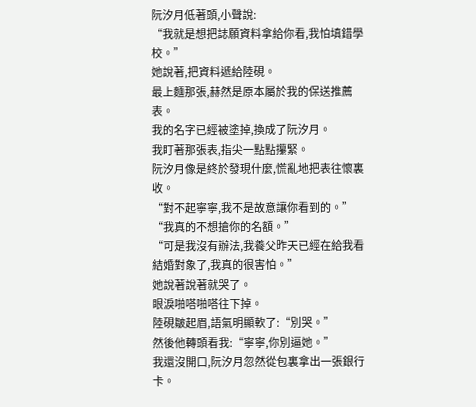阮汐月低著頭,小聲說:
“我就是想把誌願資料拿給你看,我怕填錯學校。”
她說著,把資料遞給陸硯。
最上麵那張,赫然是原本屬於我的保送推薦表。
我的名字已經被塗掉,換成了阮汐月。
我盯著那張表,指尖一點點攥緊。
阮汐月像是終於發現什麼,慌亂地把表往懷裏收。
“對不起寧寧,我不是故意讓你看到的。”
“我真的不想搶你的名額。”
“可是我沒有辦法,我養父昨天已經在給我看結婚對象了,我真的很害怕。”
她說著說著就哭了。
眼淚啪嗒啪嗒往下掉。
陸硯皺起眉,語氣明顯軟了:“別哭。”
然後他轉頭看我:“寧寧,你別逼她。”
我還沒開口,阮汐月忽然從包裏拿出一張銀行卡。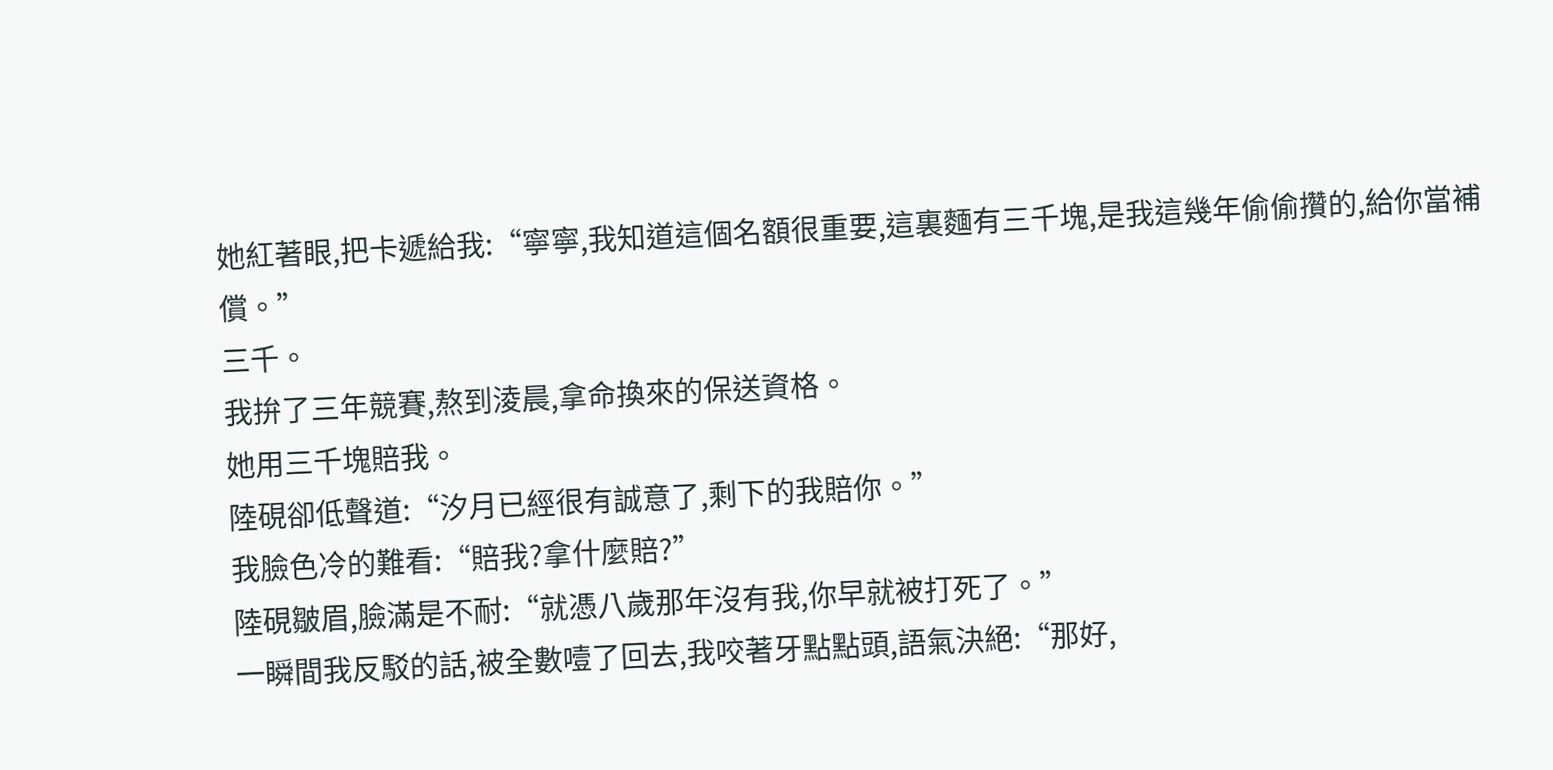她紅著眼,把卡遞給我:“寧寧,我知道這個名額很重要,這裏麵有三千塊,是我這幾年偷偷攢的,給你當補償。”
三千。
我拚了三年競賽,熬到淩晨,拿命換來的保送資格。
她用三千塊賠我。
陸硯卻低聲道:“汐月已經很有誠意了,剩下的我賠你。”
我臉色冷的難看:“賠我?拿什麼賠?”
陸硯皺眉,臉滿是不耐:“就憑八歲那年沒有我,你早就被打死了。”
一瞬間我反駁的話,被全數噎了回去,我咬著牙點點頭,語氣決絕:“那好,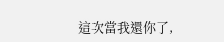這次當我還你了,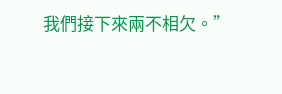我們接下來兩不相欠。”